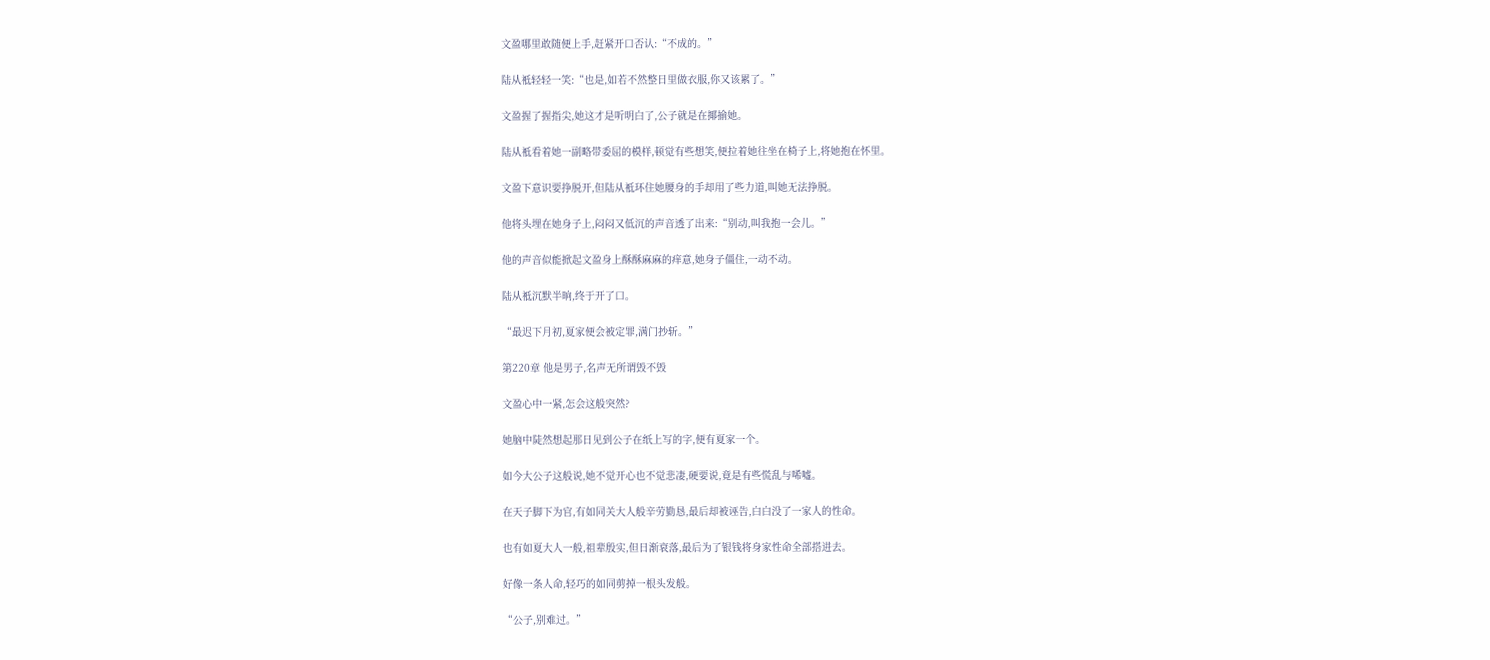文盈哪里敢随便上手,赶紧开口否认:“不成的。”

陆从袛轻轻一笑:“也是,如若不然整日里做衣服,你又该累了。”

文盈握了握指尖,她这才是听明白了,公子就是在揶揄她。

陆从袛看着她一副略带委屈的模样,顿觉有些想笑,便拉着她往坐在椅子上,将她抱在怀里。

文盈下意识要挣脱开,但陆从袛环住她腰身的手却用了些力道,叫她无法挣脱。

他将头埋在她身子上,闷闷又低沉的声音透了出来:“别动,叫我抱一会儿。”

他的声音似能掀起文盈身上酥酥麻麻的痒意,她身子僵住,一动不动。

陆从袛沉默半晌,终于开了口。

“最迟下月初,夏家便会被定罪,满门抄斩。”

第220章 他是男子,名声无所谓毁不毁

文盈心中一紧,怎会这般突然?

她脑中陡然想起那日见到公子在纸上写的字,便有夏家一个。

如今大公子这般说,她不觉开心也不觉悲凄,硬要说,竟是有些慌乱与唏嘘。

在天子脚下为官,有如同关大人般辛劳勤恳,最后却被诬告,白白没了一家人的性命。

也有如夏大人一般,祖辈殷实,但日渐衰落,最后为了银钱将身家性命全部搭进去。

好像一条人命,轻巧的如同剪掉一根头发般。

“公子,别难过。”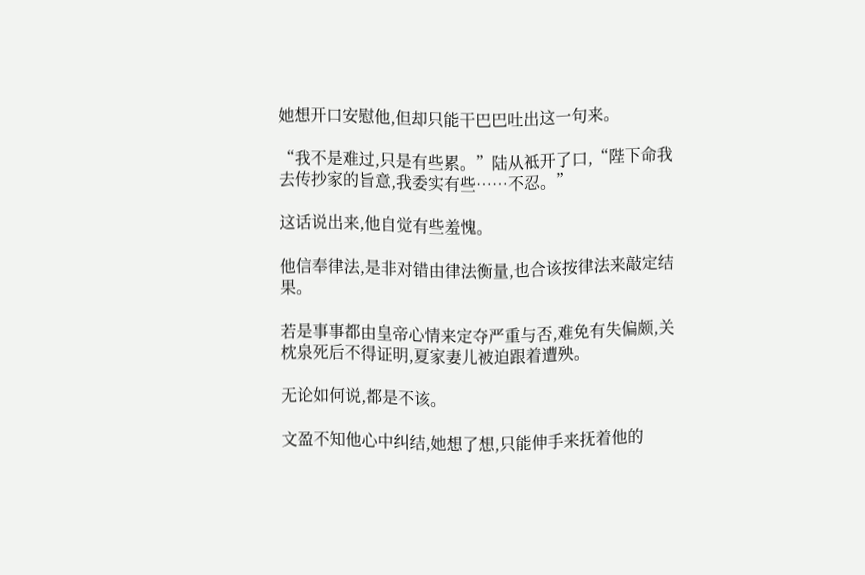她想开口安慰他,但却只能干巴巴吐出这一句来。

“我不是难过,只是有些累。”陆从袛开了口,“陛下命我去传抄家的旨意,我委实有些……不忍。”

这话说出来,他自觉有些羞愧。

他信奉律法,是非对错由律法衡量,也合该按律法来敲定结果。

若是事事都由皇帝心情来定夺严重与否,难免有失偏颇,关枕泉死后不得证明,夏家妻儿被迫跟着遭殃。

无论如何说,都是不该。

文盈不知他心中纠结,她想了想,只能伸手来抚着他的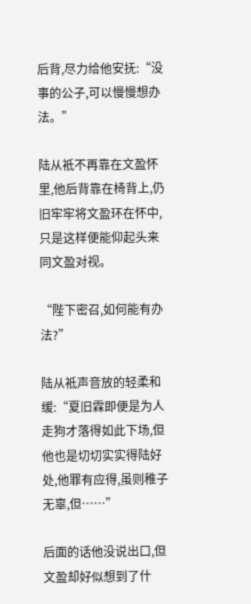后背,尽力给他安抚:“没事的公子,可以慢慢想办法。”

陆从袛不再靠在文盈怀里,他后背靠在椅背上,仍旧牢牢将文盈环在怀中,只是这样便能仰起头来同文盈对视。

“陛下密召,如何能有办法?”

陆从袛声音放的轻柔和缓:“夏旧霖即便是为人走狗才落得如此下场,但他也是切切实实得陆好处,他罪有应得,虽则稚子无辜,但……”

后面的话他没说出口,但文盈却好似想到了什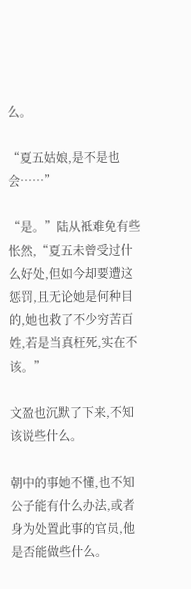么。

“夏五姑娘,是不是也会……”

“是。”陆从袛难免有些怅然,“夏五未曾受过什么好处,但如今却要遭这惩罚,且无论她是何种目的,她也救了不少穷苦百姓,若是当真枉死,实在不该。”

文盈也沉默了下来,不知该说些什么。

朝中的事她不懂,也不知公子能有什么办法,或者身为处置此事的官员,他是否能做些什么。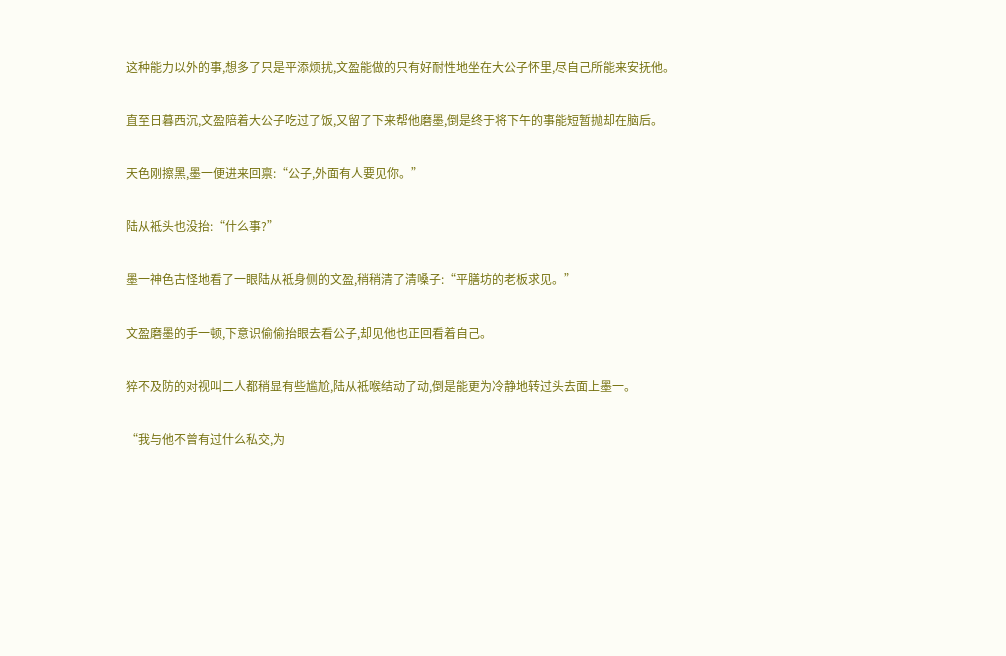这种能力以外的事,想多了只是平添烦扰,文盈能做的只有好耐性地坐在大公子怀里,尽自己所能来安抚他。

直至日暮西沉,文盈陪着大公子吃过了饭,又留了下来帮他磨墨,倒是终于将下午的事能短暂抛却在脑后。

天色刚擦黑,墨一便进来回禀:“公子,外面有人要见你。”

陆从袛头也没抬:“什么事?”

墨一神色古怪地看了一眼陆从袛身侧的文盈,稍稍清了清嗓子:“平膳坊的老板求见。”

文盈磨墨的手一顿,下意识偷偷抬眼去看公子,却见他也正回看着自己。

猝不及防的对视叫二人都稍显有些尴尬,陆从袛喉结动了动,倒是能更为冷静地转过头去面上墨一。

“我与他不曾有过什么私交,为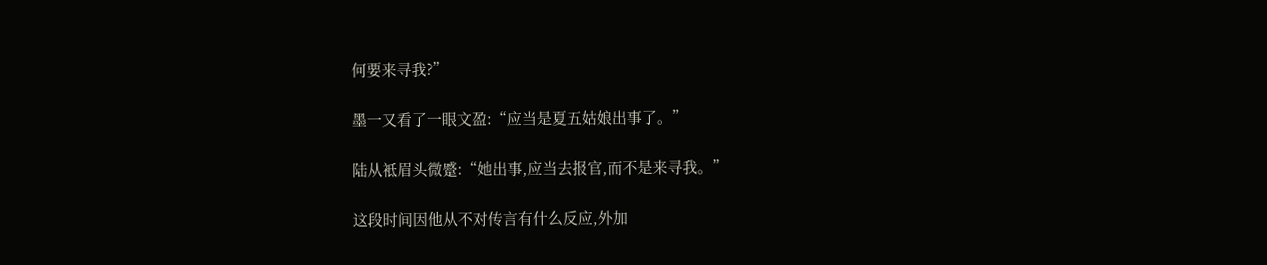何要来寻我?”

墨一又看了一眼文盈:“应当是夏五姑娘出事了。”

陆从袛眉头微蹙:“她出事,应当去报官,而不是来寻我。”

这段时间因他从不对传言有什么反应,外加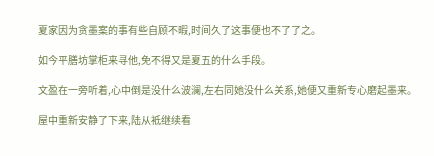夏家因为贪墨案的事有些自顾不暇,时间久了这事便也不了了之。

如今平膳坊掌柜来寻他,免不得又是夏五的什么手段。

文盈在一旁听着,心中倒是没什么波澜,左右同她没什么关系,她便又重新专心磨起墨来。

屋中重新安静了下来,陆从袛继续看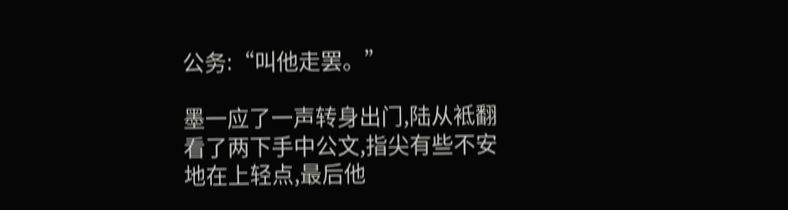公务:“叫他走罢。”

墨一应了一声转身出门,陆从袛翻看了两下手中公文,指尖有些不安地在上轻点,最后他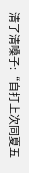清了清嗓子:“自打上次同夏五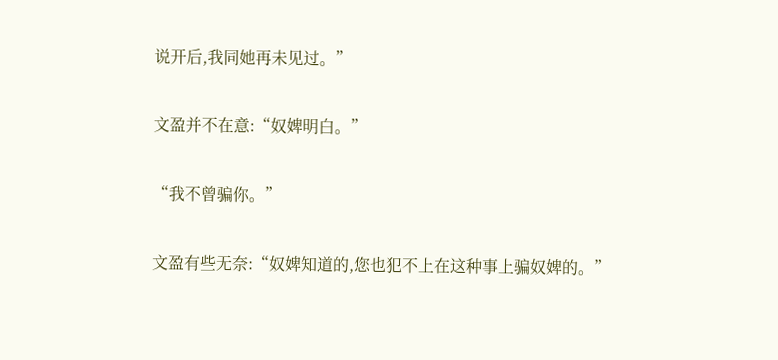说开后,我同她再未见过。”

文盈并不在意:“奴婢明白。”

“我不曾骗你。”

文盈有些无奈:“奴婢知道的,您也犯不上在这种事上骗奴婢的。”